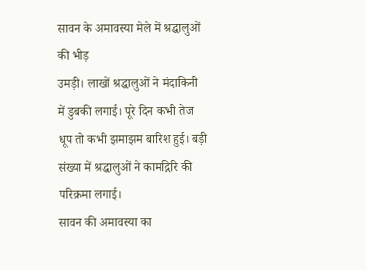सावन के अमावस्या मेले में श्रद्धालुओं की भीड़
उमड़ी। लाखों श्रद्धालुओं ने मंदाकिनी में डुबकी लगाई। पूरे दिन कभी तेज
धूप तो कभी झमाझम बारिश हुई। बड़ी संख्या में श्रद्धालुओं ने कामद्गिरि की
परिक्रमा लगाई।
सावन की अमावस्या का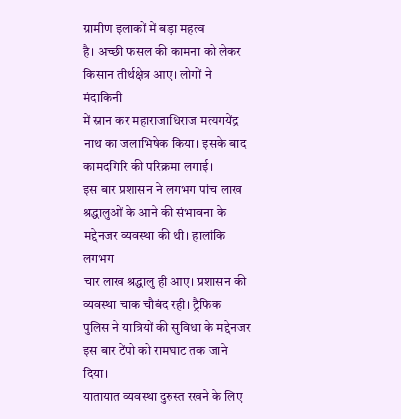ग्रामीण इलाकों में बड़ा महत्व
है। अच्छी फसल की कामना को लेकर किसान तीर्थक्षेत्र आए। लोगों ने मंदाकिनी
में स्नान कर महाराजाधिराज मत्यगयेंद्र नाथ का जलाभिषेक किया। इसके बाद
कामदगिरि की परिक्रमा लगाई।
इस बार प्रशासन ने लगभग पांच लाख
श्रद्धालुओं के आने की संभावना के मद्देनजर व्यवस्था की थी। हालांकि लगभग
चार लाख श्रद्धालु ही आए। प्रशासन की व्यवस्था चाक चौबंद रही। ट्रैफिक
पुलिस ने यात्रियों की सुविधा के मद्देनजर इस बार टेंपो को रामघाट तक जाने
दिया।
यातायात व्यवस्था दुरुस्त रखने के लिए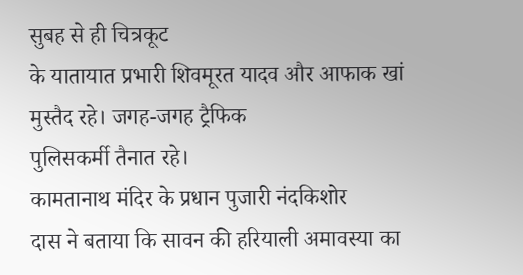सुबह से ही चित्रकूट
के यातायात प्रभारी शिवमूरत यादव और आफाक खां मुस्तैद रहे। जगह-जगह ट्रैफिक
पुलिसकर्मी तैनात रहे।
कामतानाथ मंदिर के प्रधान पुजारी नंदकिशोर
दास ने बताया कि सावन की हरियाली अमावस्या का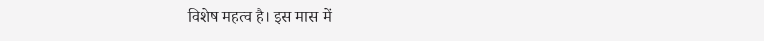विशेष महत्व है। इस मास में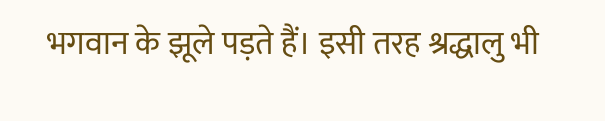भगवान के झूले पड़ते हैं। इसी तरह श्रद्धालु भी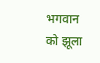भगवान को झूला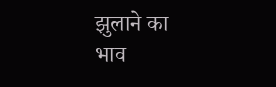झुलाने का
भाव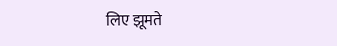लिए झूमते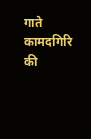गाते कामदगिरि की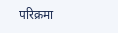परिक्रमा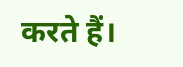करते हैं।